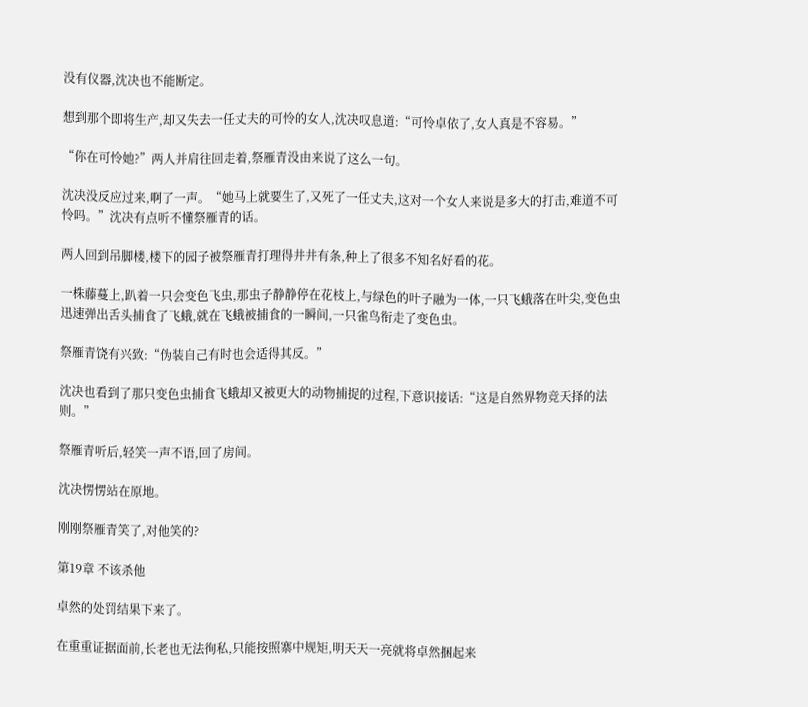没有仪器,沈决也不能断定。

想到那个即将生产,却又失去一任丈夫的可怜的女人,沈决叹息道:“可怜卓依了,女人真是不容易。”

“你在可怜她?”两人并肩往回走着,祭雁青没由来说了这么一句。

沈决没反应过来,啊了一声。“她马上就要生了,又死了一任丈夫,这对一个女人来说是多大的打击,难道不可怜吗。”沈决有点听不懂祭雁青的话。

两人回到吊脚楼,楼下的园子被祭雁青打理得井井有条,种上了很多不知名好看的花。

一株藤蔓上,趴着一只会变色飞虫,那虫子静静停在花枝上,与绿色的叶子融为一体,一只飞蛾落在叶尖,变色虫迅速弹出舌头捕食了飞蛾,就在飞蛾被捕食的一瞬间,一只雀鸟衔走了变色虫。

祭雁青饶有兴致:“伪装自己有时也会适得其反。”

沈决也看到了那只变色虫捕食飞蛾却又被更大的动物捕捉的过程,下意识接话:“这是自然界物竞天择的法则。”

祭雁青听后,轻笑一声不语,回了房间。

沈决愣愣站在原地。

刚刚祭雁青笑了,对他笑的?

第19章 不该杀他

卓然的处罚结果下来了。

在重重证据面前,长老也无法徇私,只能按照寨中规矩,明天天一亮就将卓然捆起来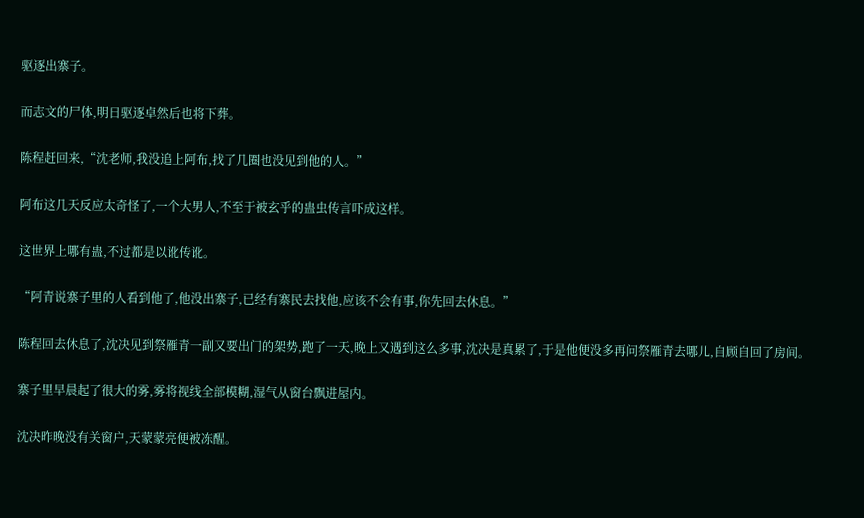驱逐出寨子。

而志文的尸体,明日驱逐卓然后也将下葬。

陈程赶回来,“沈老师,我没追上阿布,找了几圈也没见到他的人。”

阿布这几天反应太奇怪了,一个大男人,不至于被玄乎的蛊虫传言吓成这样。

这世界上哪有蛊,不过都是以讹传讹。

“阿青说寨子里的人看到他了,他没出寨子,已经有寨民去找他,应该不会有事,你先回去休息。”

陈程回去休息了,沈决见到祭雁青一副又要出门的架势,跑了一天,晚上又遇到这么多事,沈决是真累了,于是他便没多再问祭雁青去哪儿,自顾自回了房间。

寨子里早晨起了很大的雾,雾将视线全部模糊,湿气从窗台飘进屋内。

沈决昨晚没有关窗户,天蒙蒙亮便被冻醒。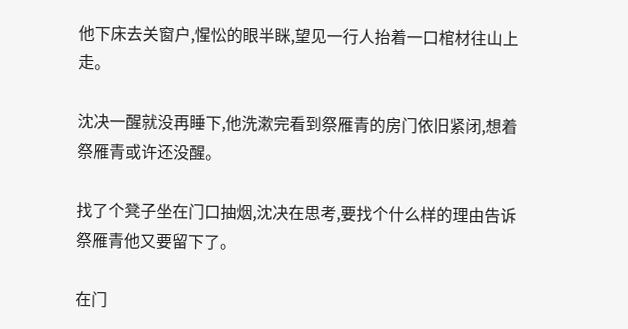他下床去关窗户,惺忪的眼半眯,望见一行人抬着一口棺材往山上走。

沈决一醒就没再睡下,他洗漱完看到祭雁青的房门依旧紧闭,想着祭雁青或许还没醒。

找了个凳子坐在门口抽烟,沈决在思考,要找个什么样的理由告诉祭雁青他又要留下了。

在门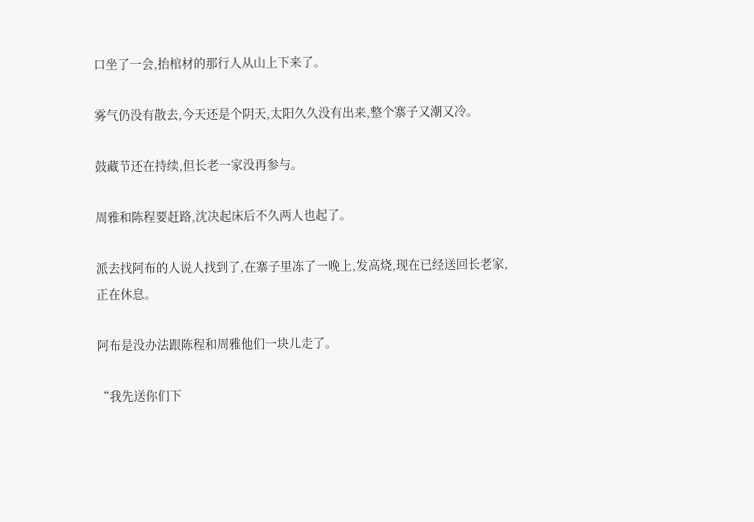口坐了一会,抬棺材的那行人从山上下来了。

雾气仍没有散去,今天还是个阴天,太阳久久没有出来,整个寨子又潮又冷。

鼓藏节还在持续,但长老一家没再参与。

周雅和陈程要赶路,沈决起床后不久两人也起了。

派去找阿布的人说人找到了,在寨子里冻了一晚上,发高烧,现在已经送回长老家,正在休息。

阿布是没办法跟陈程和周雅他们一块儿走了。

“我先送你们下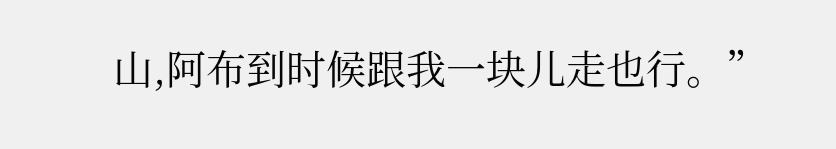山,阿布到时候跟我一块儿走也行。”